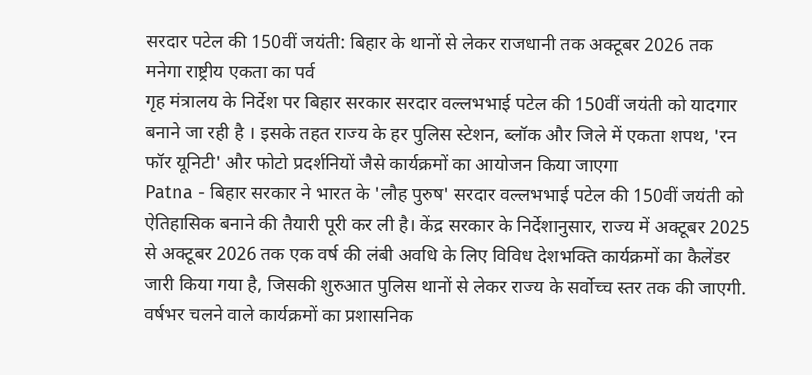सरदार पटेल की 150वीं जयंती: बिहार के थानों से लेकर राजधानी तक अक्टूबर 2026 तक मनेगा राष्ट्रीय एकता का पर्व
गृह मंत्रालय के निर्देश पर बिहार सरकार सरदार वल्लभभाई पटेल की 150वीं जयंती को यादगार बनाने जा रही है । इसके तहत राज्य के हर पुलिस स्टेशन, ब्लॉक और जिले में एकता शपथ, 'रन फॉर यूनिटी' और फोटो प्रदर्शनियों जैसे कार्यक्रमों का आयोजन किया जाएगा
Patna - बिहार सरकार ने भारत के 'लौह पुरुष' सरदार वल्लभभाई पटेल की 150वीं जयंती को ऐतिहासिक बनाने की तैयारी पूरी कर ली है। केंद्र सरकार के निर्देशानुसार, राज्य में अक्टूबर 2025 से अक्टूबर 2026 तक एक वर्ष की लंबी अवधि के लिए विविध देशभक्ति कार्यक्रमों का कैलेंडर जारी किया गया है, जिसकी शुरुआत पुलिस थानों से लेकर राज्य के सर्वोच्च स्तर तक की जाएगी.
वर्षभर चलने वाले कार्यक्रमों का प्रशासनिक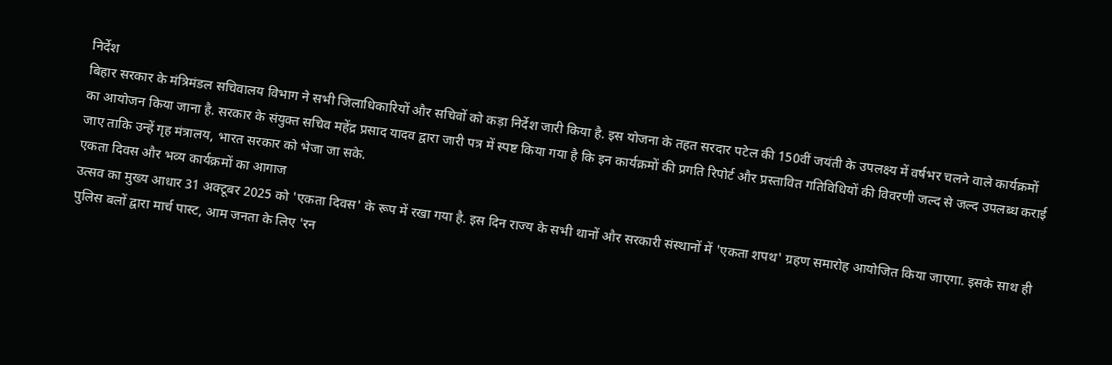निर्देश
बिहार सरकार के मंत्रिमंडल सचिवालय विभाग ने सभी जिलाधिकारियों और सचिवों को कड़ा निर्देश जारी किया है. इस योजना के तहत सरदार पटेल की 150वीं जयंती के उपलक्ष्य में वर्षभर चलने वाले कार्यक्रमों का आयोजन किया जाना है. सरकार के संयुक्त सचिव महेंद्र प्रसाद यादव द्वारा जारी पत्र में स्पष्ट किया गया है कि इन कार्यक्रमों की प्रगति रिपोर्ट और प्रस्तावित गतिविधियों की विवरणी जल्द से जल्द उपलब्ध कराई जाए ताकि उन्हें गृह मंत्रालय, भारत सरकार को भेजा जा सके.
एकता दिवस और भव्य कार्यक्रमों का आगाज
उत्सव का मुख्य आधार 31 अक्टूबर 2025 को 'एकता दिवस' के रूप में रखा गया है. इस दिन राज्य के सभी थानों और सरकारी संस्थानों में 'एकता शपथ' ग्रहण समारोह आयोजित किया जाएगा. इसके साथ ही पुलिस बलों द्वारा मार्च पास्ट, आम जनता के लिए 'रन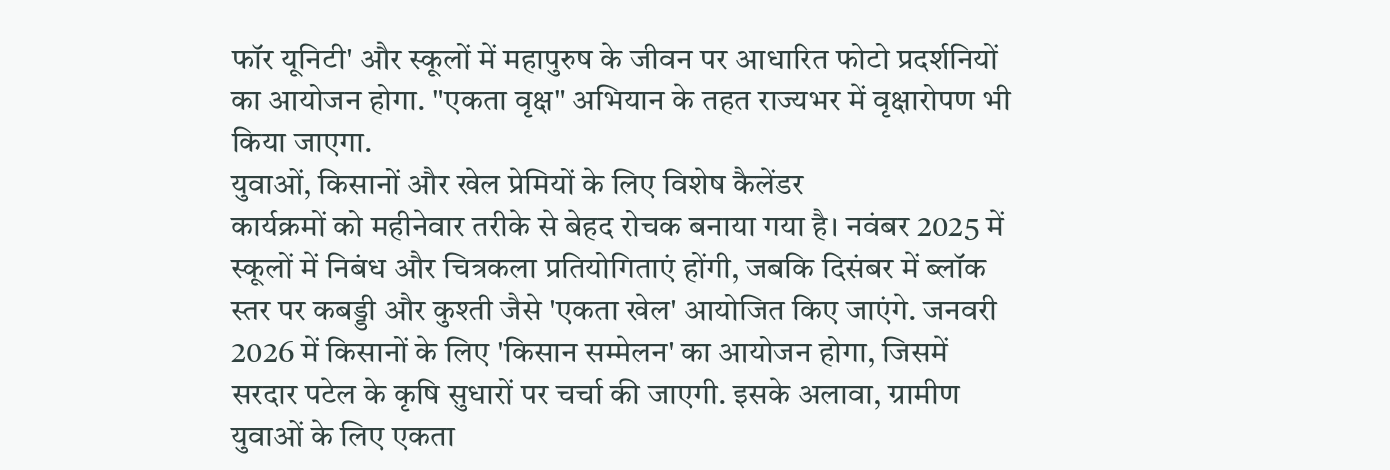फॉर यूनिटी' और स्कूलों में महापुरुष के जीवन पर आधारित फोटो प्रदर्शनियों का आयोजन होगा. "एकता वृक्ष" अभियान के तहत राज्यभर में वृक्षारोपण भी किया जाएगा.
युवाओं, किसानों और खेल प्रेमियों के लिए विशेष कैलेंडर
कार्यक्रमों को महीनेवार तरीके से बेहद रोचक बनाया गया है। नवंबर 2025 में स्कूलों में निबंध और चित्रकला प्रतियोगिताएं होंगी, जबकि दिसंबर में ब्लॉक स्तर पर कबड्डी और कुश्ती जैसे 'एकता खेल' आयोजित किए जाएंगे. जनवरी 2026 में किसानों के लिए 'किसान सम्मेलन' का आयोजन होगा, जिसमें सरदार पटेल के कृषि सुधारों पर चर्चा की जाएगी. इसके अलावा, ग्रामीण युवाओं के लिए एकता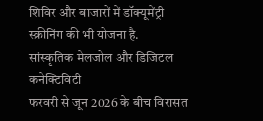शिविर और बाजारों में डॉक्यूमेंट्री स्क्रीनिंग की भी योजना है.
सांस्कृतिक मेलजोल और डिजिटल कनेक्टिविटी
फरवरी से जून 2026 के बीच विरासत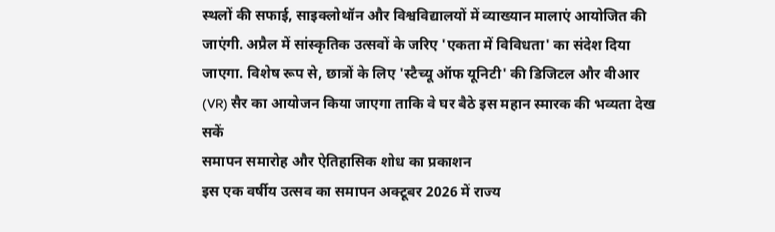स्थलों की सफाई, साइक्लोथॉन और विश्वविद्यालयों में व्याख्यान मालाएं आयोजित की जाएंगी. अप्रैल में सांस्कृतिक उत्सवों के जरिए 'एकता में विविधता' का संदेश दिया जाएगा. विशेष रूप से, छात्रों के लिए 'स्टैच्यू ऑफ यूनिटी' की डिजिटल और वीआर (VR) सैर का आयोजन किया जाएगा ताकि वे घर बैठे इस महान स्मारक की भव्यता देख सकें
समापन समारोह और ऐतिहासिक शोध का प्रकाशन
इस एक वर्षीय उत्सव का समापन अक्टूबर 2026 में राज्य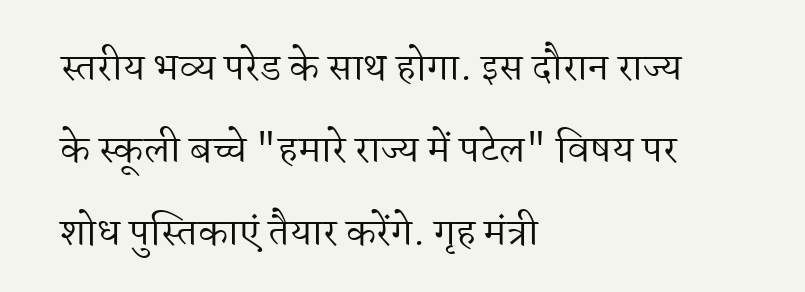स्तरीय भव्य परेड के साथ होगा. इस दौरान राज्य के स्कूली बच्चे "हमारे राज्य में पटेल" विषय पर शोध पुस्तिकाएं तैयार करेंगे. गृह मंत्री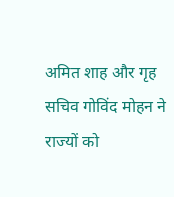अमित शाह और गृह सचिव गोविंद मोहन ने राज्यों को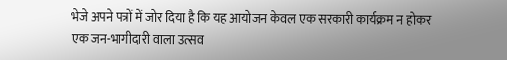भेजे अपने पत्रों में जोर दिया है कि यह आयोजन केवल एक सरकारी कार्यक्रम न होकर एक जन-भागीदारी वाला उत्सव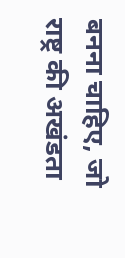बनना चाहिए, जो राष्ट्र की अखंडता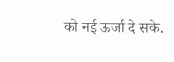को नई ऊर्जा दे सके.